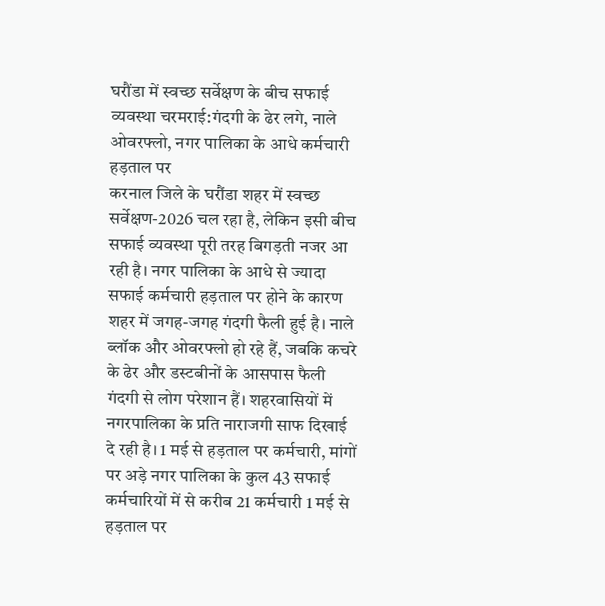घरौंडा में स्वच्छ सर्वेक्षण के बीच सफाई व्यवस्था चरमराई:गंदगी के ढेर लगे, नाले ओवरफ्लो, नगर पालिका के आधे कर्मचारी हड़ताल पर
करनाल जिले के घरौंडा शहर में स्वच्छ सर्वेक्षण-2026 चल रहा है, लेकिन इसी बीच सफाई व्यवस्था पूरी तरह बिगड़ती नजर आ रही है। नगर पालिका के आधे से ज्यादा सफाई कर्मचारी हड़ताल पर होने के कारण शहर में जगह-जगह गंदगी फैली हुई है। नाले ब्लॉक और ओवरफ्लो हो रहे हैं, जबकि कचरे के ढेर और डस्टबीनों के आसपास फैली गंदगी से लोग परेशान हैं। शहरवासियों में नगरपालिका के प्रति नाराजगी साफ दिखाई दे रही है। 1 मई से हड़ताल पर कर्मचारी, मांगों पर अड़े नगर पालिका के कुल 43 सफाई कर्मचारियों में से करीब 21 कर्मचारी 1 मई से हड़ताल पर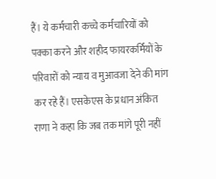हैं। ये कर्मचारी कच्चे कर्मचारियों को पक्का करने और शहीद फायरकर्मियों के परिवारों को न्याय व मुआवजा देने की मांग कर रहे हैं। एसकेएस के प्रधान अंकित राणा ने कहा कि जब तक मांगे पूरी नहीं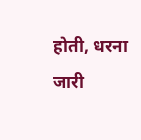होती, धरना जारी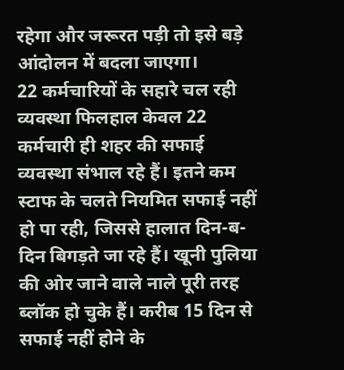रहेगा और जरूरत पड़ी तो इसे बड़े आंदोलन में बदला जाएगा।
22 कर्मचारियों के सहारे चल रही व्यवस्था फिलहाल केवल 22 कर्मचारी ही शहर की सफाई व्यवस्था संभाल रहे हैं। इतने कम स्टाफ के चलते नियमित सफाई नहीं हो पा रही, जिससे हालात दिन-ब-दिन बिगड़ते जा रहे हैं। खूनी पुलिया की ओर जाने वाले नाले पूरी तरह ब्लॉक हो चुके हैं। करीब 15 दिन से सफाई नहीं होने के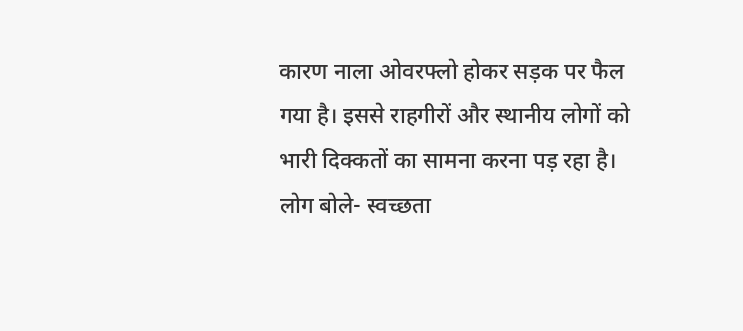कारण नाला ओवरफ्लो होकर सड़क पर फैल गया है। इससे राहगीरों और स्थानीय लोगों को भारी दिक्कतों का सामना करना पड़ रहा है। लोग बोले- स्वच्छता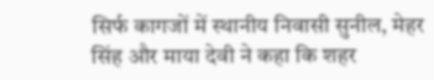सिर्फ कागजों में स्थानीय निवासी सुनील, मेहर सिंह और माया देवी ने कहा कि शहर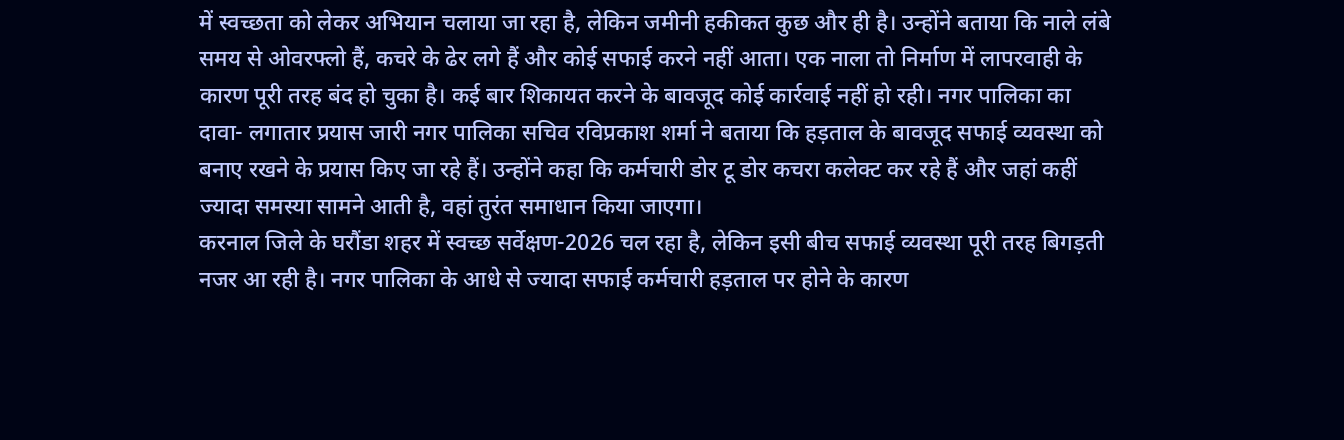में स्वच्छता को लेकर अभियान चलाया जा रहा है, लेकिन जमीनी हकीकत कुछ और ही है। उन्होंने बताया कि नाले लंबे समय से ओवरफ्लो हैं, कचरे के ढेर लगे हैं और कोई सफाई करने नहीं आता। एक नाला तो निर्माण में लापरवाही के कारण पूरी तरह बंद हो चुका है। कई बार शिकायत करने के बावजूद कोई कार्रवाई नहीं हो रही। नगर पालिका का दावा- लगातार प्रयास जारी नगर पालिका सचिव रविप्रकाश शर्मा ने बताया कि हड़ताल के बावजूद सफाई व्यवस्था को बनाए रखने के प्रयास किए जा रहे हैं। उन्होंने कहा कि कर्मचारी डोर टू डोर कचरा कलेक्ट कर रहे हैं और जहां कहीं ज्यादा समस्या सामने आती है, वहां तुरंत समाधान किया जाएगा।
करनाल जिले के घरौंडा शहर में स्वच्छ सर्वेक्षण-2026 चल रहा है, लेकिन इसी बीच सफाई व्यवस्था पूरी तरह बिगड़ती नजर आ रही है। नगर पालिका के आधे से ज्यादा सफाई कर्मचारी हड़ताल पर होने के कारण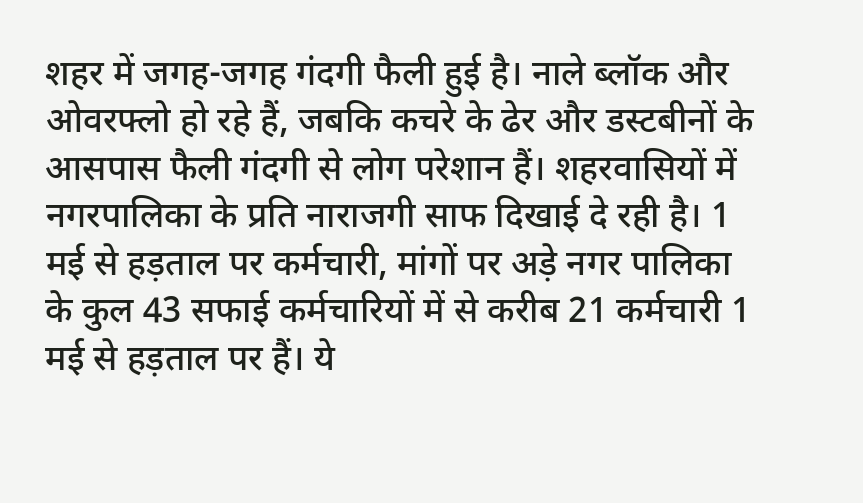शहर में जगह-जगह गंदगी फैली हुई है। नाले ब्लॉक और ओवरफ्लो हो रहे हैं, जबकि कचरे के ढेर और डस्टबीनों के आसपास फैली गंदगी से लोग परेशान हैं। शहरवासियों में नगरपालिका के प्रति नाराजगी साफ दिखाई दे रही है। 1 मई से हड़ताल पर कर्मचारी, मांगों पर अड़े नगर पालिका के कुल 43 सफाई कर्मचारियों में से करीब 21 कर्मचारी 1 मई से हड़ताल पर हैं। ये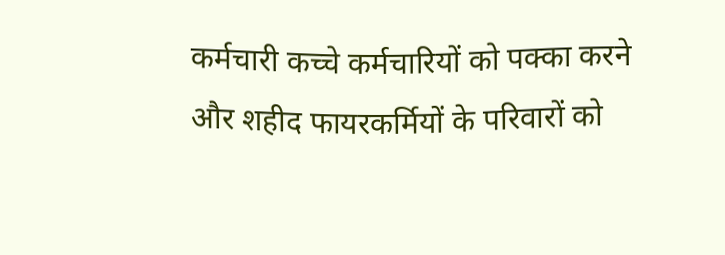कर्मचारी कच्चे कर्मचारियों को पक्का करने और शहीद फायरकर्मियों के परिवारों को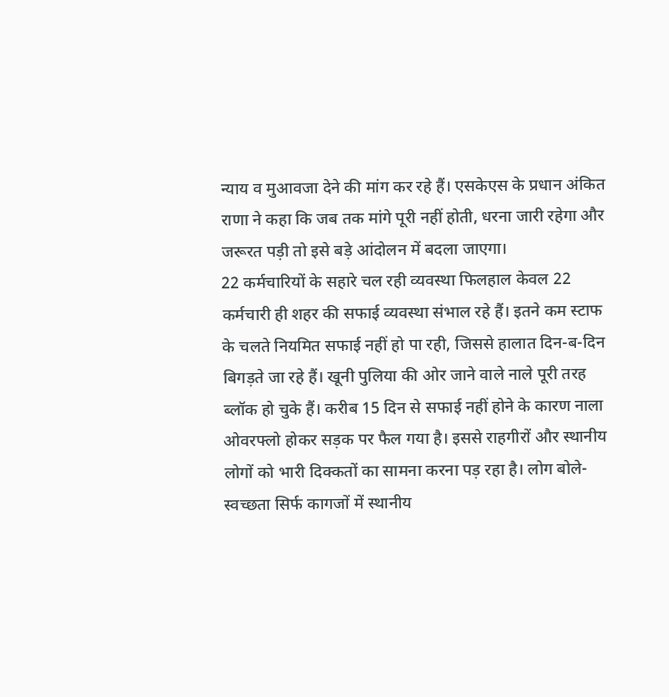न्याय व मुआवजा देने की मांग कर रहे हैं। एसकेएस के प्रधान अंकित राणा ने कहा कि जब तक मांगे पूरी नहीं होती, धरना जारी रहेगा और जरूरत पड़ी तो इसे बड़े आंदोलन में बदला जाएगा।
22 कर्मचारियों के सहारे चल रही व्यवस्था फिलहाल केवल 22 कर्मचारी ही शहर की सफाई व्यवस्था संभाल रहे हैं। इतने कम स्टाफ के चलते नियमित सफाई नहीं हो पा रही, जिससे हालात दिन-ब-दिन बिगड़ते जा रहे हैं। खूनी पुलिया की ओर जाने वाले नाले पूरी तरह ब्लॉक हो चुके हैं। करीब 15 दिन से सफाई नहीं होने के कारण नाला ओवरफ्लो होकर सड़क पर फैल गया है। इससे राहगीरों और स्थानीय लोगों को भारी दिक्कतों का सामना करना पड़ रहा है। लोग बोले- स्वच्छता सिर्फ कागजों में स्थानीय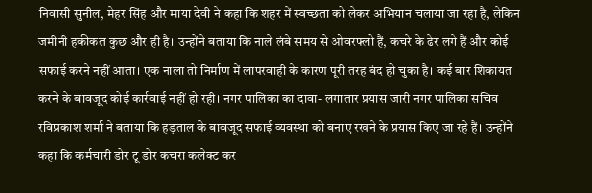निवासी सुनील, मेहर सिंह और माया देवी ने कहा कि शहर में स्वच्छता को लेकर अभियान चलाया जा रहा है, लेकिन जमीनी हकीकत कुछ और ही है। उन्होंने बताया कि नाले लंबे समय से ओवरफ्लो हैं, कचरे के ढेर लगे हैं और कोई सफाई करने नहीं आता। एक नाला तो निर्माण में लापरवाही के कारण पूरी तरह बंद हो चुका है। कई बार शिकायत करने के बावजूद कोई कार्रवाई नहीं हो रही। नगर पालिका का दावा- लगातार प्रयास जारी नगर पालिका सचिव रविप्रकाश शर्मा ने बताया कि हड़ताल के बावजूद सफाई व्यवस्था को बनाए रखने के प्रयास किए जा रहे हैं। उन्होंने कहा कि कर्मचारी डोर टू डोर कचरा कलेक्ट कर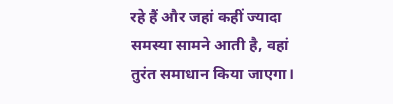रहे हैं और जहां कहीं ज्यादा समस्या सामने आती है, वहां तुरंत समाधान किया जाएगा।